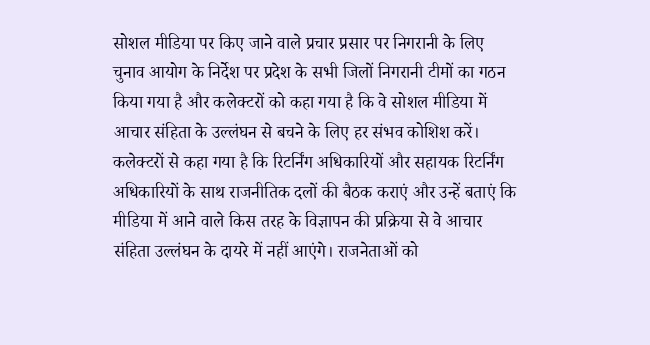सोशल मीडिया पर किए जाने वाले प्रचार प्रसार पर निगरानी के लिए चुनाव आयोग के निर्देश पर प्रदेश के सभी जिलों निगरानी टीमों का गठन किया गया है और कलेक्टरों को कहा गया है कि वे सोशल मीडिया में आचार संहिता के उल्लंघन से बचने के लिए हर संभव कोशिश करें। कलेक्टरों से कहा गया है कि रिटर्निंग अधिकारियों और सहायक रिटर्निंग अधिकारियों के साथ राजनीतिक दलों की बैठक कराएं और उन्हें बताएं कि मीडिया में आने वाले किस तरह के विज्ञापन की प्रक्रिया से वे आचार संहिता उल्लंघन के दायरे में नहीं आएंगे। राजनेताओं को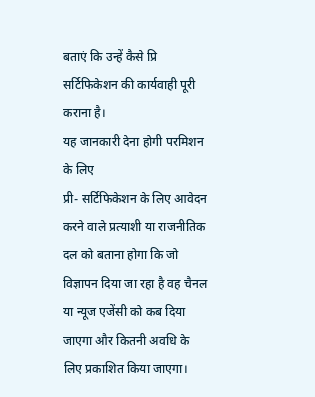बताएं कि उन्हें कैसे प्रि सर्टिफिकेशन की कार्यवाही पूरी कराना है।
यह जानकारी देना होगी परमिशन के लिए
प्री- सर्टिफिकेशन के लिए आवेदन करने वाले प्रत्याशी या राजनीतिक दल को बताना होगा कि जो विज्ञापन दिया जा रहा है वह चैनल या न्यूज एजेंसी को कब दिया जाएगा और कितनी अवधि के लिए प्रकाशित किया जाएगा।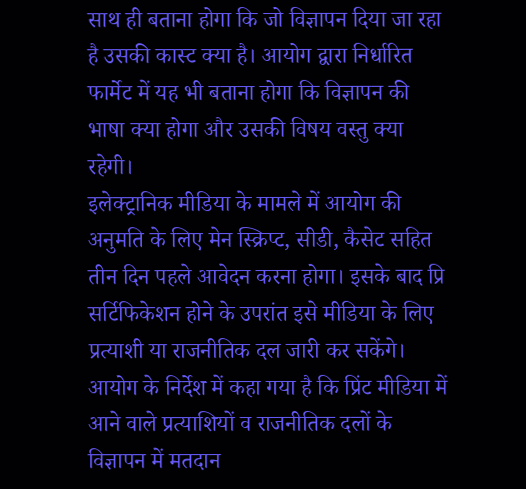साथ ही बताना होगा कि जो विज्ञापन दिया जा रहा है उसकी कास्ट क्या है। आयोग द्वारा निर्धारित फार्मेट में यह भी बताना होगा कि विज्ञापन की भाषा क्या होगा और उसकी विषय वस्तु क्या रहेगी।
इलेक्ट्रानिक मीडिया के मामले में आयोग की अनुमति के लिए मेन स्क्रिप्ट, सीडी, कैसेट सहित तीन दिन पहले आवेदन करना होगा। इसके बाद प्रि सर्टिफिकेशन होने के उपरांत इसे मीडिया के लिए प्रत्याशी या राजनीतिक दल जारी कर सकेंगे। आयोग के निर्देश में कहा गया है कि प्रिंट मीडिया में आने वाले प्रत्याशियों व राजनीतिक दलों के विज्ञापन में मतदान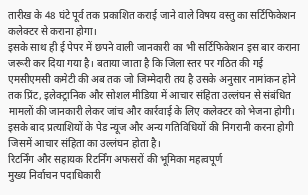तारीख के 48 घंटे पूर्व तक प्रकाशित कराई जाने वाले विषय वस्तु का सर्टिफिकेशन कलेक्टर से कराना होगा।
इसके साथ ही ई पेपर में छपने वाली जानकारी का भी सर्टिफिकेशन इस बार कराना जरूरी कर दिया गया है। बताया जाता है कि जिला स्तर पर गठित की गई एमसीएमसी कमेटी की अब तक जो जिम्मेदारी तय है उसके अनुसार नामांकन होने तक प्रिंट, इलेक्ट्रानिक और सोशल मीडिया में आचार संहिता उल्लंघन से संबंधित मामलों की जानकारी लेकर जांच और कार्रवाई के लिए कलेक्टर को भेजना होगी। इसके बाद प्रत्याशियों के पेड न्यूज और अन्य गतिविधियों की निगरानी करना होगी जिसमें आचार संहिता का उल्लंघन होता है।
रिटर्निंग और सहायक रिटर्निंग अफसरों की भूमिका महत्वपूर्ण
मुख्य निर्वाचन पदाधिकारी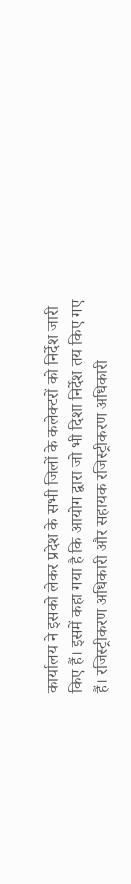कार्यालय ने इसको लेकर प्रदेश के सभी जिलों के कलेक्टरों को निर्देश जारी किए हैं। इसमें कहा गया है कि आयोग द्वारा जो भी दिशा निर्देश तय किए गए हैं। रजिस्ट्रीकरण अधिकारी और सहायक रजिस्ट्रीकरण अधिकारी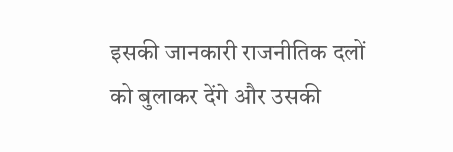इसकी जानकारी राजनीतिक दलों को बुलाकर देंगे और उसकी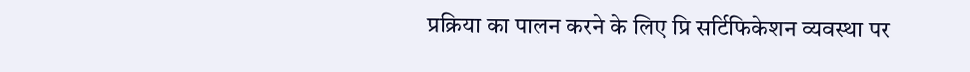प्रक्रिया का पालन करने के लिए प्रि सर्टिफिकेशन व्यवस्था पर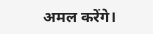अमल करेंगे।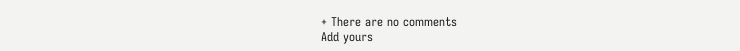+ There are no comments
Add yours